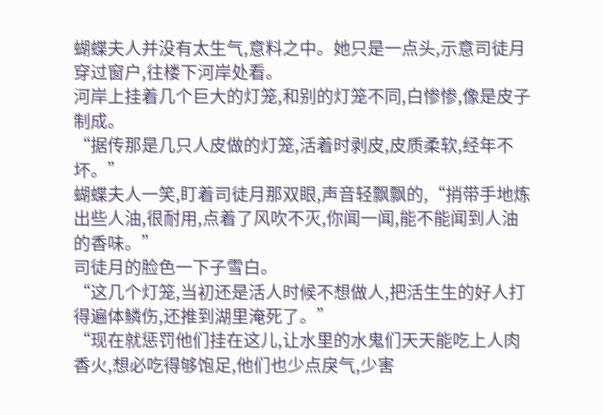蝴蝶夫人并没有太生气,意料之中。她只是一点头,示意司徒月穿过窗户,往楼下河岸处看。
河岸上挂着几个巨大的灯笼,和别的灯笼不同,白惨惨,像是皮子制成。
“据传那是几只人皮做的灯笼,活着时剥皮,皮质柔软,经年不坏。”
蝴蝶夫人一笑,盯着司徒月那双眼,声音轻飘飘的,“捎带手地炼出些人油,很耐用,点着了风吹不灭,你闻一闻,能不能闻到人油的香味。”
司徒月的脸色一下子雪白。
“这几个灯笼,当初还是活人时候不想做人,把活生生的好人打得遍体鳞伤,还推到湖里淹死了。”
“现在就惩罚他们挂在这儿,让水里的水鬼们天天能吃上人肉香火,想必吃得够饱足,他们也少点戾气,少害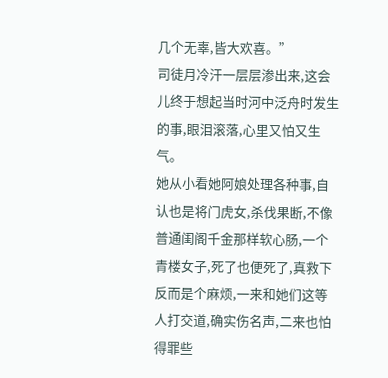几个无辜,皆大欢喜。”
司徒月冷汗一层层渗出来,这会儿终于想起当时河中泛舟时发生的事,眼泪滚落,心里又怕又生气。
她从小看她阿娘处理各种事,自认也是将门虎女,杀伐果断,不像普通闺阁千金那样软心肠,一个青楼女子,死了也便死了,真救下反而是个麻烦,一来和她们这等人打交道,确实伤名声,二来也怕得罪些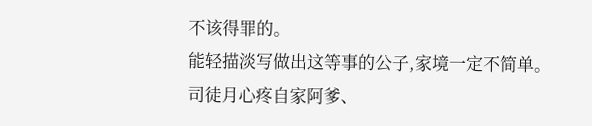不该得罪的。
能轻描淡写做出这等事的公子,家境一定不简单。
司徒月心疼自家阿爹、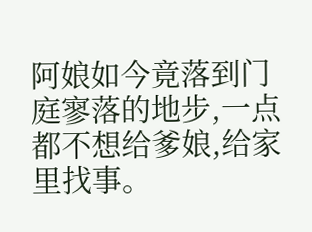阿娘如今竟落到门庭寥落的地步,一点都不想给爹娘,给家里找事。